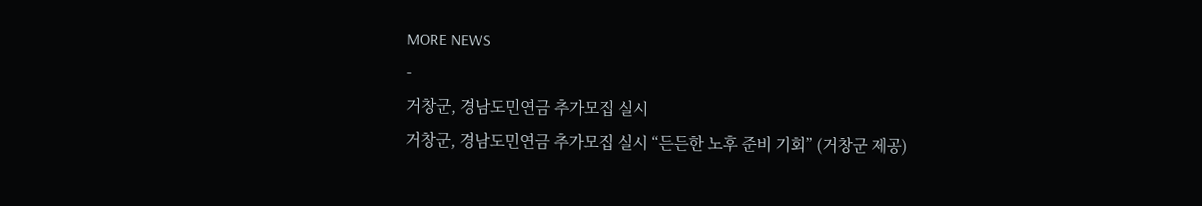MORE NEWS
-
거창군, 경남도민연금 추가모집 실시
거창군, 경남도민연금 추가모집 실시 “든든한 노후 준비 기회” (거창군 제공)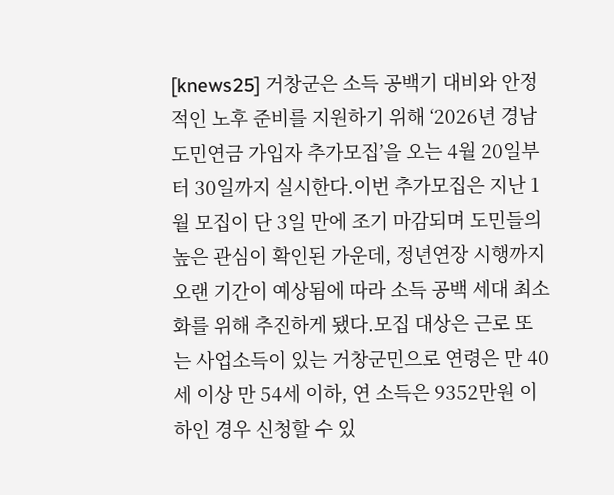[knews25] 거창군은 소득 공백기 대비와 안정적인 노후 준비를 지원하기 위해 ‘2026년 경남도민연금 가입자 추가모집’을 오는 4월 20일부터 30일까지 실시한다.이번 추가모집은 지난 1월 모집이 단 3일 만에 조기 마감되며 도민들의 높은 관심이 확인된 가운데, 정년연장 시행까지 오랜 기간이 예상됨에 따라 소득 공백 세대 최소화를 위해 추진하게 됐다.모집 대상은 근로 또는 사업소득이 있는 거창군민으로 연령은 만 40세 이상 만 54세 이하, 연 소득은 9352만원 이하인 경우 신청할 수 있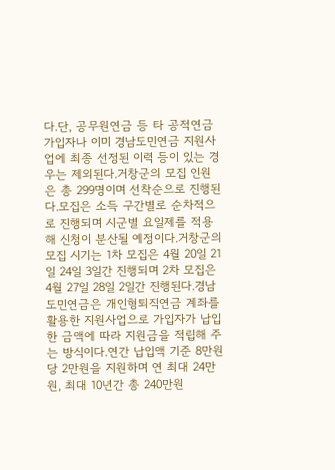다.단, 공무원연금 등 타 공적연금 가입자나 이미 경남도민연금 지원사업에 최종 선정된 이력 등이 있는 경우는 제외된다.거창군의 모집 인원은 총 299명이며 선착순으로 진행된다.모집은 소득 구간별로 순차적으로 진행되며 시군별 요일제를 적용해 신청이 분산될 예정이다.거창군의 모집 시기는 1차 모집은 4월 20일 21일 24일 3일간 진행되며 2차 모집은 4월 27일 28일 2일간 진행된다.경남도민연금은 개인형퇴직연금 계좌를 활용한 지원사업으로 가입자가 납입한 금액에 따라 지원금을 적립해 주는 방식이다.연간 납입액 기준 8만원당 2만원을 지원하며 연 최대 24만원, 최대 10년간 총 240만원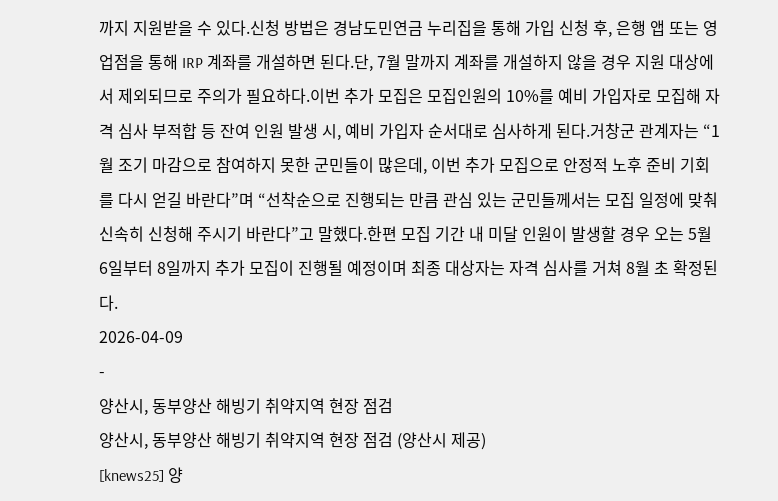까지 지원받을 수 있다.신청 방법은 경남도민연금 누리집을 통해 가입 신청 후, 은행 앱 또는 영업점을 통해 IRP 계좌를 개설하면 된다.단, 7월 말까지 계좌를 개설하지 않을 경우 지원 대상에서 제외되므로 주의가 필요하다.이번 추가 모집은 모집인원의 10%를 예비 가입자로 모집해 자격 심사 부적합 등 잔여 인원 발생 시, 예비 가입자 순서대로 심사하게 된다.거창군 관계자는 “1월 조기 마감으로 참여하지 못한 군민들이 많은데, 이번 추가 모집으로 안정적 노후 준비 기회를 다시 얻길 바란다”며 “선착순으로 진행되는 만큼 관심 있는 군민들께서는 모집 일정에 맞춰 신속히 신청해 주시기 바란다”고 말했다.한편 모집 기간 내 미달 인원이 발생할 경우 오는 5월 6일부터 8일까지 추가 모집이 진행될 예정이며 최종 대상자는 자격 심사를 거쳐 8월 초 확정된다.
2026-04-09
-
양산시, 동부양산 해빙기 취약지역 현장 점검
양산시, 동부양산 해빙기 취약지역 현장 점검 (양산시 제공)
[knews25] 양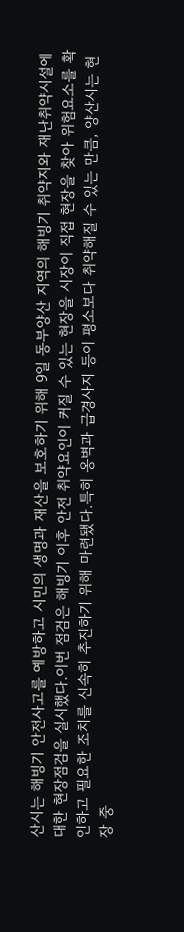산시는 해빙기 안전사고를 예방하고 시민의 생명과 재산을 보호하기 위해 9일 동부양산 지역의 해빙기 취약지와 재난취약시설에 대한 현장점검을 실시했다.이번 점검은 해빙기 이후 안전 취약요인이 커질 수 있는 현장을 시장이 직접 현장을 찾아 위험요소를 확인하고 필요한 조치를 신속히 추진하기 위해 마련됐다.특히 옹벽과 급경사지 등이 평소보다 취약해질 수 있는 만큼, 양산시는 현장 중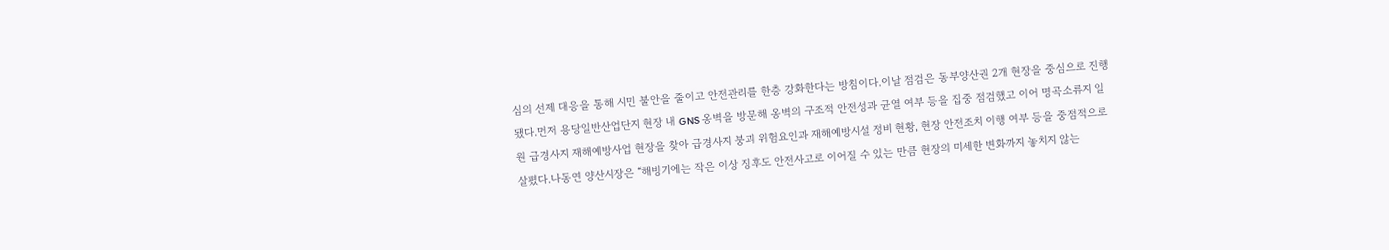심의 선제 대응을 통해 시민 불안을 줄이고 안전관리를 한층 강화한다는 방침이다.이날 점검은 동부양산권 2개 현장을 중심으로 진행됐다.먼저 용당일반산업단지 현장 내 GNS 옹벽을 방문해 옹벽의 구조적 안전성과 균열 여부 등을 집중 점검했고 이어 명곡소류지 일원 급경사지 재해예방사업 현장을 찾아 급경사지 붕괴 위험요인과 재해예방시설 정비 현황, 현장 안전조치 이행 여부 등을 중점적으로 살폈다.나동연 양산시장은 “해빙기에는 작은 이상 징후도 안전사고로 이어질 수 있는 만큼 현장의 미세한 변화까지 놓치지 않는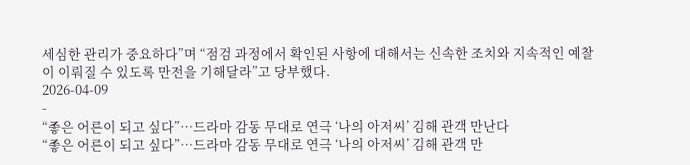세심한 관리가 중요하다”며 “점검 과정에서 확인된 사항에 대해서는 신속한 조치와 지속적인 예찰이 이뤄질 수 있도록 만전을 기해달라”고 당부했다.
2026-04-09
-
“좋은 어른이 되고 싶다”…드라마 감동 무대로 연극 ‘나의 아저씨’ 김해 관객 만난다
“좋은 어른이 되고 싶다”…드라마 감동 무대로 연극 ‘나의 아저씨’ 김해 관객 만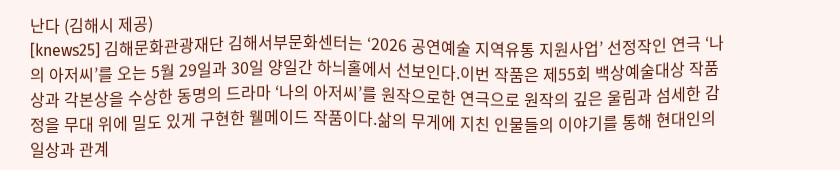난다 (김해시 제공)
[knews25] 김해문화관광재단 김해서부문화센터는 ‘2026 공연예술 지역유통 지원사업’ 선정작인 연극 ‘나의 아저씨’를 오는 5월 29일과 30일 양일간 하늬홀에서 선보인다.이번 작품은 제55회 백상예술대상 작품상과 각본상을 수상한 동명의 드라마 ‘나의 아저씨’를 원작으로한 연극으로 원작의 깊은 울림과 섬세한 감정을 무대 위에 밀도 있게 구현한 웰메이드 작품이다.삶의 무게에 지친 인물들의 이야기를 통해 현대인의 일상과 관계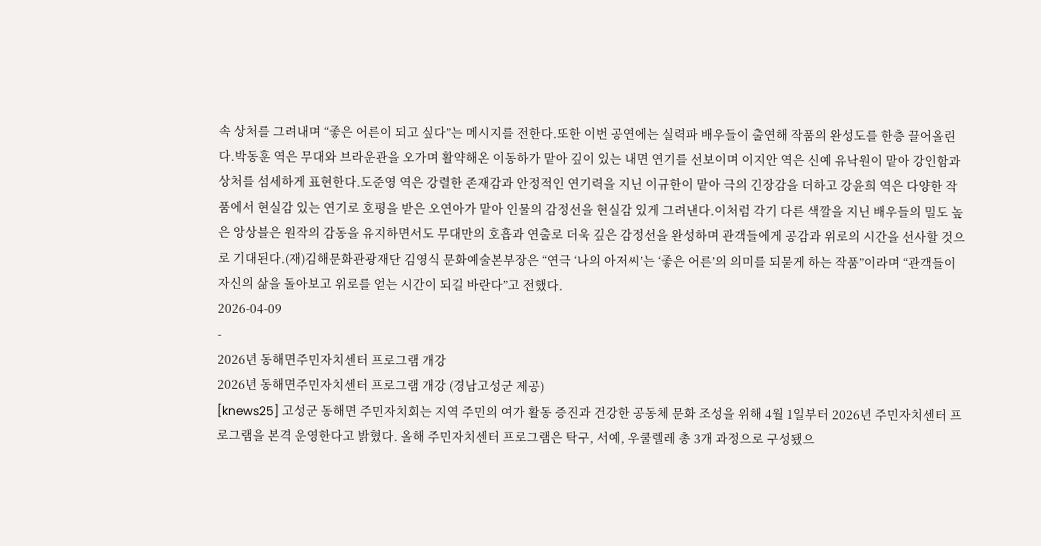속 상처를 그려내며 “좋은 어른이 되고 싶다”는 메시지를 전한다.또한 이번 공연에는 실력파 배우들이 출연해 작품의 완성도를 한층 끌어올린다.박동훈 역은 무대와 브라운관을 오가며 활약해온 이동하가 맡아 깊이 있는 내면 연기를 선보이며 이지안 역은 신예 유낙원이 맡아 강인함과 상처를 섬세하게 표현한다.도준영 역은 강렬한 존재감과 안정적인 연기력을 지닌 이규한이 맡아 극의 긴장감을 더하고 강윤희 역은 다양한 작품에서 현실감 있는 연기로 호평을 받은 오연아가 맡아 인물의 감정선을 현실감 있게 그려낸다.이처럼 각기 다른 색깔을 지닌 배우들의 밀도 높은 앙상블은 원작의 감동을 유지하면서도 무대만의 호흡과 연출로 더욱 깊은 감정선을 완성하며 관객들에게 공감과 위로의 시간을 선사할 것으로 기대된다.(재)김해문화관광재단 김영식 문화예술본부장은 “연극 ‘나의 아저씨’는 ‘좋은 어른’의 의미를 되묻게 하는 작품”이라며 “관객들이 자신의 삶을 돌아보고 위로를 얻는 시간이 되길 바란다”고 전했다.
2026-04-09
-
2026년 동해면주민자치센터 프로그램 개강
2026년 동해면주민자치센터 프로그램 개강 (경남고성군 제공)
[knews25] 고성군 동해면 주민자치회는 지역 주민의 여가 활동 증진과 건강한 공동체 문화 조성을 위해 4월 1일부터 2026년 주민자치센터 프로그램을 본격 운영한다고 밝혔다. 올해 주민자치센터 프로그램은 탁구, 서예, 우쿨렐레 총 3개 과정으로 구성됐으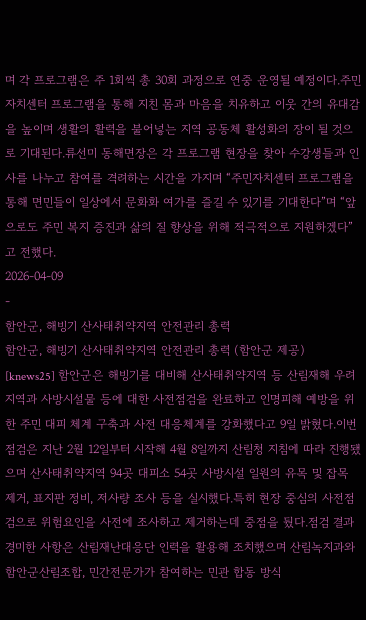며 각 프로그램은 주 1회씩 총 30회 과정으로 연중 운영될 예정이다.주민자치센터 프로그램을 통해 지친 몸과 마음을 치유하고 이웃 간의 유대감을 높이며 생활의 활력을 불어넣는 지역 공동체 활성화의 장이 될 것으로 기대된다.류선미 동해면장은 각 프로그램 현장을 찾아 수강생들과 인사를 나누고 참여를 격려하는 시간을 가지며 “주민자치센터 프로그램을 통해 면민들이 일상에서 문화화 여가를 즐길 수 있기를 기대한다”며 “앞으로도 주민 복지 증진과 삶의 질 향상을 위해 적극적으로 지원하겠다”고 전했다.
2026-04-09
-
함안군, 해빙기 산사태취약지역 안전관리 총력
함안군, 해빙기 산사태취약지역 안전관리 총력 (함안군 제공)
[knews25] 함안군은 해빙기를 대비해 산사태취약지역 등 산림재해 우려지역과 사방시설물 등에 대한 사전점검을 완료하고 인명피해 예방을 위한 주민 대피 체계 구축과 사전 대응체계를 강화했다고 9일 밝혔다.이번 점검은 지난 2월 12일부터 시작해 4월 8일까지 산림청 지침에 따라 진행됐으며 산사태취약지역 94곳 대피소 54곳 사방시설 일원의 유목 및 잡목 제거, 표지판 정비, 저사량 조사 등을 실시했다.특히 현장 중심의 사전점검으로 위험요인을 사전에 조사하고 제거하는데 중점을 뒀다.점검 결과 경미한 사항은 산림재난대응단 인력을 활용해 조치했으며 산림녹지과와 함안군산림조합, 민간전문가가 참여하는 민관 합동 방식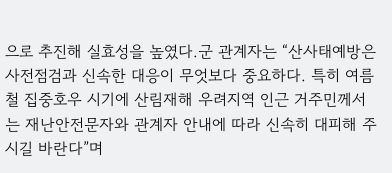으로 추진해 실효성을 높였다.군 관계자는 “산사태예방은 사전점검과 신속한 대응이 무엇보다 중요하다. 특히 여름철 집중호우 시기에 산림재해 우려지역 인근 거주민께서는 재난안전문자와 관계자 안내에 따라 신속히 대피해 주시길 바란다”며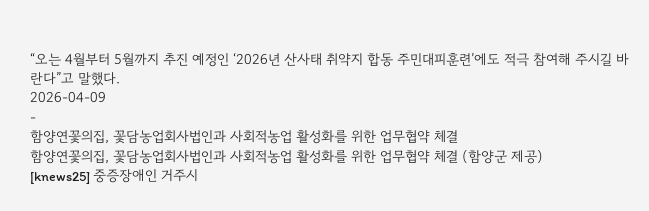“오는 4월부터 5월까지 추진 예정인 ‘2026년 산사태 취약지 합동 주민대피훈련’에도 적극 참여해 주시길 바란다”고 말했다.
2026-04-09
-
함양연꽃의집, 꽃담농업회사법인과 사회적농업 활성화를 위한 업무협약 체결
함양연꽃의집, 꽃담농업회사법인과 사회적농업 활성화를 위한 업무협약 체결 (함양군 제공)
[knews25] 중증장애인 거주시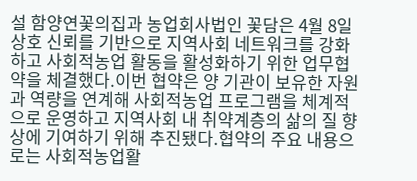설 함양연꽃의집과 농업회사법인 꽃담은 4월 8일 상호 신뢰를 기반으로 지역사회 네트워크를 강화하고 사회적농업 활동을 활성화하기 위한 업무협약을 체결했다.이번 협약은 양 기관이 보유한 자원과 역량을 연계해 사회적농업 프로그램을 체계적으로 운영하고 지역사회 내 취약계층의 삶의 질 향상에 기여하기 위해 추진됐다.협약의 주요 내용으로는 사회적농업활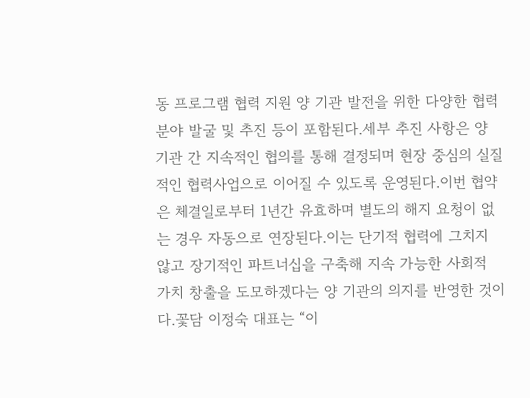동 프로그램 협력 지원 양 기관 발전을 위한 다양한 협력 분야 발굴 및 추진 등이 포함된다.세부 추진 사항은 양 기관 간 지속적인 협의를 통해 결정되며 현장 중심의 실질적인 협력사업으로 이어질 수 있도록 운영된다.이번 협약은 체결일로부터 1년간 유효하며 별도의 해지 요청이 없는 경우 자동으로 연장된다.이는 단기적 협력에 그치지 않고 장기적인 파트너십을 구축해 지속 가능한 사회적 가치 창출을 도모하겠다는 양 기관의 의지를 반영한 것이다.꽃담 이정숙 대표는 “이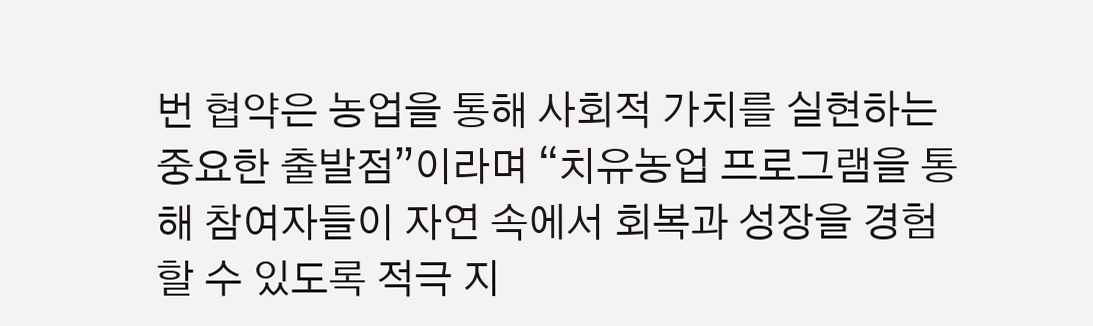번 협약은 농업을 통해 사회적 가치를 실현하는 중요한 출발점”이라며 “치유농업 프로그램을 통해 참여자들이 자연 속에서 회복과 성장을 경험할 수 있도록 적극 지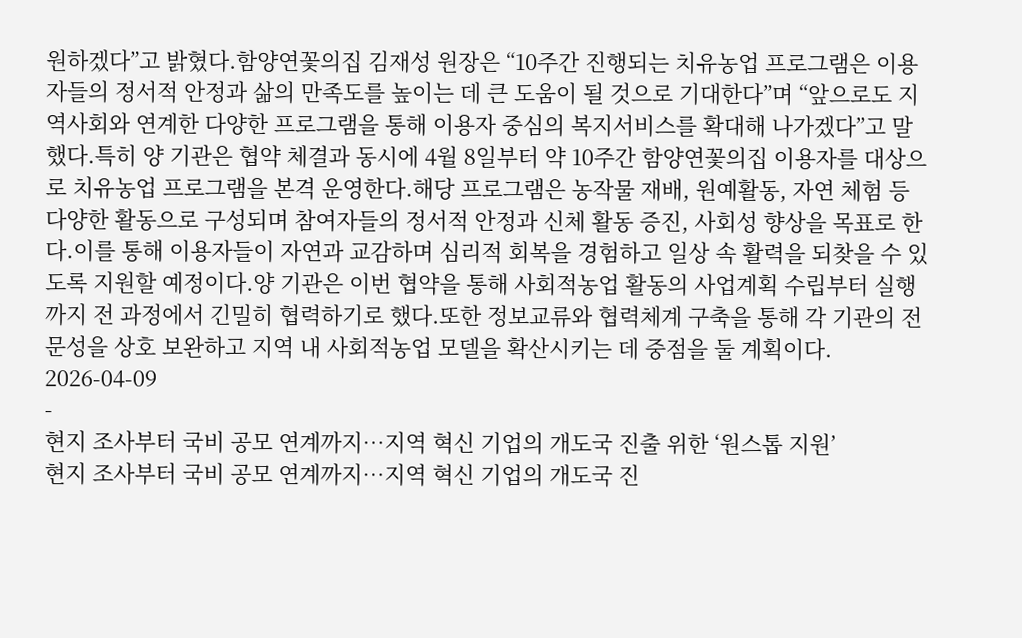원하겠다”고 밝혔다.함양연꽃의집 김재성 원장은 “10주간 진행되는 치유농업 프로그램은 이용자들의 정서적 안정과 삶의 만족도를 높이는 데 큰 도움이 될 것으로 기대한다”며 “앞으로도 지역사회와 연계한 다양한 프로그램을 통해 이용자 중심의 복지서비스를 확대해 나가겠다”고 말했다.특히 양 기관은 협약 체결과 동시에 4월 8일부터 약 10주간 함양연꽃의집 이용자를 대상으로 치유농업 프로그램을 본격 운영한다.해당 프로그램은 농작물 재배, 원예활동, 자연 체험 등 다양한 활동으로 구성되며 참여자들의 정서적 안정과 신체 활동 증진, 사회성 향상을 목표로 한다.이를 통해 이용자들이 자연과 교감하며 심리적 회복을 경험하고 일상 속 활력을 되찾을 수 있도록 지원할 예정이다.양 기관은 이번 협약을 통해 사회적농업 활동의 사업계획 수립부터 실행까지 전 과정에서 긴밀히 협력하기로 했다.또한 정보교류와 협력체계 구축을 통해 각 기관의 전문성을 상호 보완하고 지역 내 사회적농업 모델을 확산시키는 데 중점을 둘 계획이다.
2026-04-09
-
현지 조사부터 국비 공모 연계까지…지역 혁신 기업의 개도국 진출 위한 ‘원스톱 지원’
현지 조사부터 국비 공모 연계까지…지역 혁신 기업의 개도국 진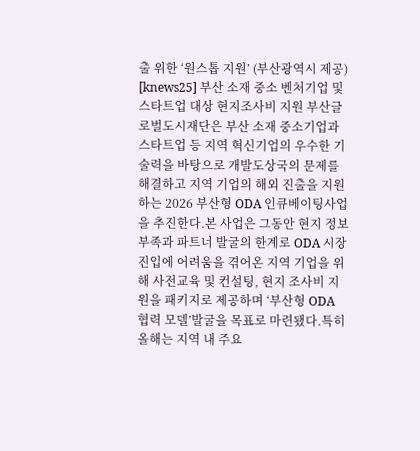출 위한 ‘원스톱 지원’ (부산광역시 제공)
[knews25] 부산 소재 중소 벤처기업 및 스타트업 대상 현지조사비 지원 부산글로벌도시재단은 부산 소재 중소기업과 스타트업 등 지역 혁신기업의 우수한 기술력을 바탕으로 개발도상국의 문제를 해결하고 지역 기업의 해외 진출을 지원하는 2026 부산형 ODA 인큐베이팅사업 을 추진한다.본 사업은 그동안 현지 정보 부족과 파트너 발굴의 한계로 ODA 시장 진입에 어려움을 겪어온 지역 기업을 위해 사전교육 및 컨설팅, 현지 조사비 지원을 패키지로 제공하며 ‘부산형 ODA 협력 모델’발굴을 목표로 마련됐다.특히 올해는 지역 내 주요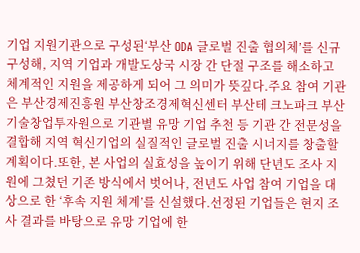기업 지원기관으로 구성된‘부산 ODA 글로벌 진출 협의체’를 신규 구성해, 지역 기업과 개발도상국 시장 간 단절 구조를 해소하고 체계적인 지원을 제공하게 되어 그 의미가 뜻깊다.주요 참여 기관은 부산경제진흥원 부산창조경제혁신센터 부산테 크노파크 부산기술창업투자원으로 기관별 유망 기업 추천 등 기관 간 전문성을 결합해 지역 혁신기업의 실질적인 글로벌 진출 시너지를 창출할 계획이다.또한, 본 사업의 실효성을 높이기 위해 단년도 조사 지원에 그쳤던 기존 방식에서 벗어나, 전년도 사업 참여 기업을 대상으로 한 ‘후속 지원 체계’를 신설했다.선정된 기업들은 현지 조사 결과를 바탕으로 유망 기업에 한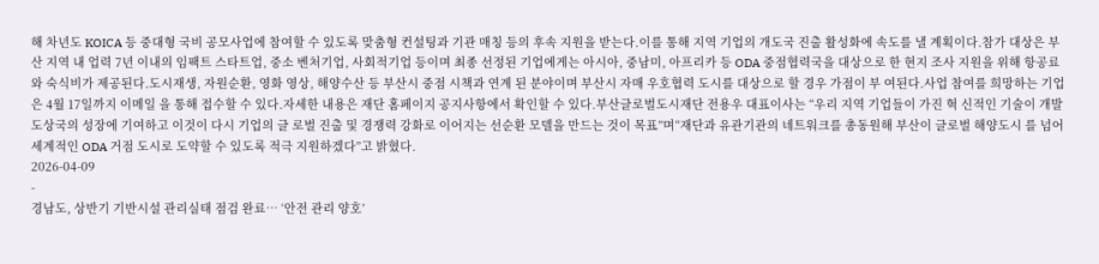해 차년도 KOICA 등 중대형 국비 공모사업에 참여할 수 있도록 맞춤형 컨설팅과 기관 매칭 등의 후속 지원을 받는다.이를 통해 지역 기업의 개도국 진출 활성화에 속도를 낼 계획이다.참가 대상은 부산 지역 내 업력 7년 이내의 임팩트 스타트업, 중소 벤처기업, 사회적기업 등이며 최종 선정된 기업에게는 아시아, 중남미, 아프리카 등 ODA 중점협력국을 대상으로 한 현지 조사 지원을 위해 항공료와 숙식비가 제공된다.도시재생, 자원순환, 영화 영상, 해양수산 등 부산시 중점 시책과 연계 된 분야이며 부산시 자매 우호협력 도시를 대상으로 할 경우 가점이 부 여된다.사업 참여를 희망하는 기업은 4월 17일까지 이메일 을 통해 접수할 수 있다.자세한 내용은 재단 홈페이지 공지사항에서 확인할 수 있다.부산글로벌도시재단 전용우 대표이사는 “우리 지역 기업들이 가진 혁 신적인 기술이 개발도상국의 성장에 기여하고 이것이 다시 기업의 글 로벌 진출 및 경쟁력 강화로 이어지는 선순환 모델을 만드는 것이 목표”며“재단과 유관기관의 네트워크를 총동원해 부산이 글로벌 해양도시 를 넘어 세계적인 ODA 거점 도시로 도약할 수 있도록 적극 지원하겠다”고 밝혔다.
2026-04-09
-
경남도, 상반기 기반시설 관리실태 점검 완료… ‘안전 관리 양호’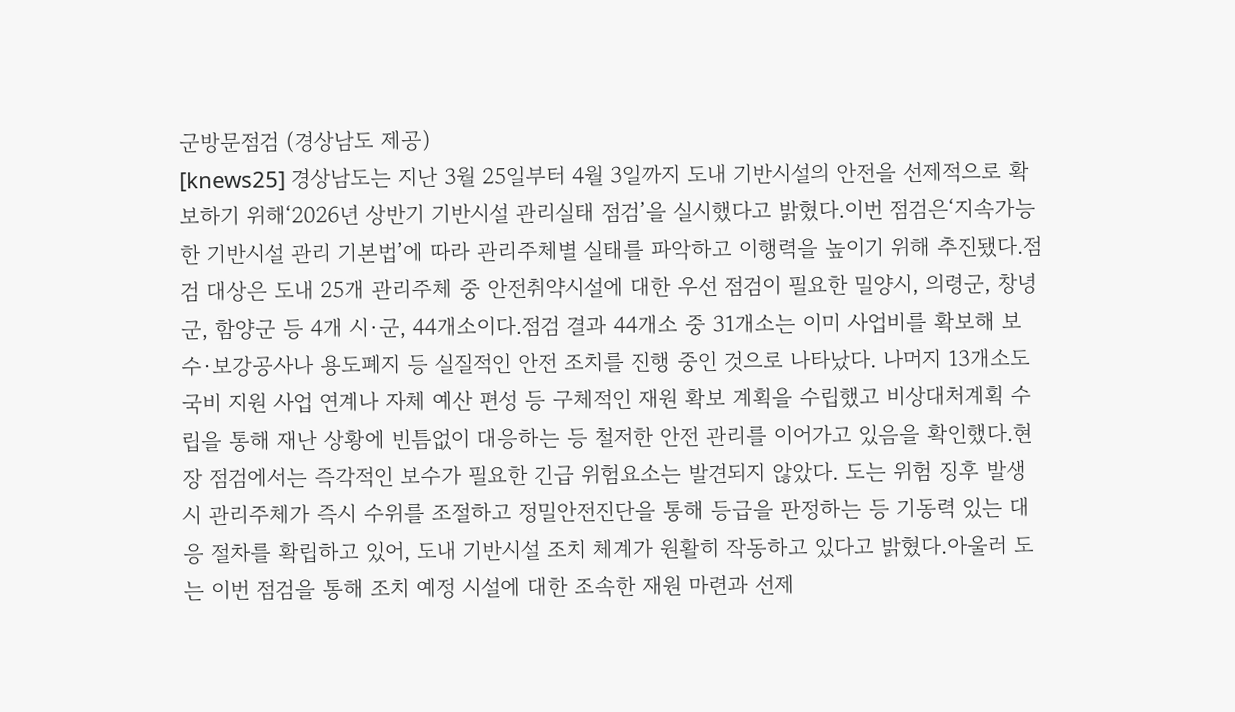군방문점검 (경상남도 제공)
[knews25] 경상남도는 지난 3월 25일부터 4월 3일까지 도내 기반시설의 안전을 선제적으로 확보하기 위해‘2026년 상반기 기반시설 관리실태 점검’을 실시했다고 밝혔다.이번 점검은‘지속가능한 기반시설 관리 기본법’에 따라 관리주체별 실태를 파악하고 이행력을 높이기 위해 추진됐다.점검 대상은 도내 25개 관리주체 중 안전취약시설에 대한 우선 점검이 필요한 밀양시, 의령군, 창녕군, 함양군 등 4개 시·군, 44개소이다.점검 결과 44개소 중 31개소는 이미 사업비를 확보해 보수·보강공사나 용도폐지 등 실질적인 안전 조치를 진행 중인 것으로 나타났다. 나머지 13개소도 국비 지원 사업 연계나 자체 예산 편성 등 구체적인 재원 확보 계획을 수립했고 비상대처계획 수립을 통해 재난 상황에 빈틈없이 대응하는 등 철저한 안전 관리를 이어가고 있음을 확인했다.현장 점검에서는 즉각적인 보수가 필요한 긴급 위험요소는 발견되지 않았다. 도는 위험 징후 발생 시 관리주체가 즉시 수위를 조절하고 정밀안전진단을 통해 등급을 판정하는 등 기동력 있는 대응 절차를 확립하고 있어, 도내 기반시설 조치 체계가 원활히 작동하고 있다고 밝혔다.아울러 도는 이번 점검을 통해 조치 예정 시설에 대한 조속한 재원 마련과 선제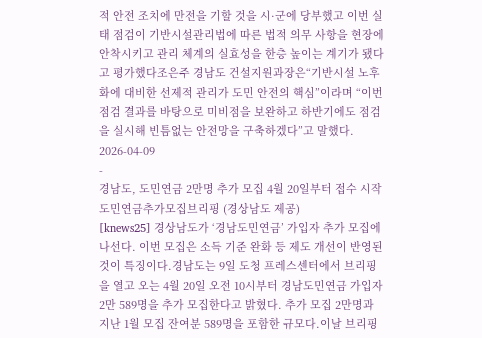적 안전 조치에 만전을 기할 것을 시·군에 당부했고 이번 실태 점검이 기반시설관리법에 따른 법적 의무 사항을 현장에 안착시키고 관리 체계의 실효성을 한층 높이는 계기가 됐다고 평가했다조은주 경남도 건설지원과장은“기반시설 노후화에 대비한 선제적 관리가 도민 안전의 핵심”이라며 “이번 점검 결과를 바탕으로 미비점을 보완하고 하반기에도 점검을 실시해 빈틈없는 안전망을 구축하겠다”고 말했다.
2026-04-09
-
경남도, 도민연금 2만명 추가 모집 4월 20일부터 접수 시작
도민연금추가모집브리핑 (경상남도 제공)
[knews25] 경상남도가 ‘경남도민연금’ 가입자 추가 모집에 나선다. 이번 모집은 소득 기준 완화 등 제도 개선이 반영된 것이 특징이다.경남도는 9일 도청 프레스센터에서 브리핑을 열고 오는 4월 20일 오전 10시부터 경남도민연금 가입자 2만 589명을 추가 모집한다고 밝혔다. 추가 모집 2만명과 지난 1월 모집 잔여분 589명을 포함한 규모다.이날 브리핑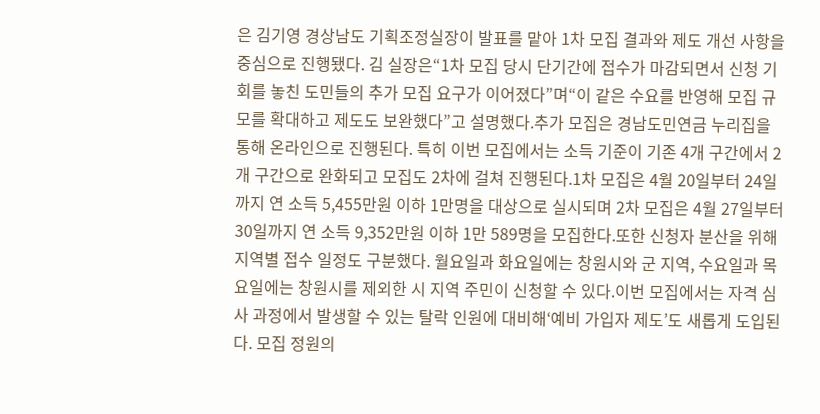은 김기영 경상남도 기획조정실장이 발표를 맡아 1차 모집 결과와 제도 개선 사항을 중심으로 진행됐다. 김 실장은“1차 모집 당시 단기간에 접수가 마감되면서 신청 기회를 놓친 도민들의 추가 모집 요구가 이어졌다”며“이 같은 수요를 반영해 모집 규모를 확대하고 제도도 보완했다”고 설명했다.추가 모집은 경남도민연금 누리집을 통해 온라인으로 진행된다. 특히 이번 모집에서는 소득 기준이 기존 4개 구간에서 2개 구간으로 완화되고 모집도 2차에 걸쳐 진행된다.1차 모집은 4월 20일부터 24일까지 연 소득 5,455만원 이하 1만명을 대상으로 실시되며 2차 모집은 4월 27일부터 30일까지 연 소득 9,352만원 이하 1만 589명을 모집한다.또한 신청자 분산을 위해 지역별 접수 일정도 구분했다. 월요일과 화요일에는 창원시와 군 지역, 수요일과 목요일에는 창원시를 제외한 시 지역 주민이 신청할 수 있다.이번 모집에서는 자격 심사 과정에서 발생할 수 있는 탈락 인원에 대비해‘예비 가입자 제도’도 새롭게 도입된다. 모집 정원의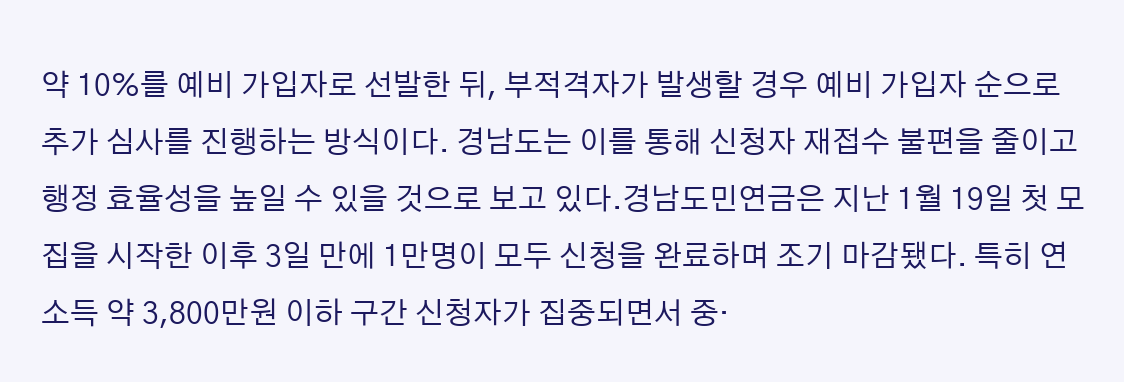약 10%를 예비 가입자로 선발한 뒤, 부적격자가 발생할 경우 예비 가입자 순으로 추가 심사를 진행하는 방식이다. 경남도는 이를 통해 신청자 재접수 불편을 줄이고 행정 효율성을 높일 수 있을 것으로 보고 있다.경남도민연금은 지난 1월 19일 첫 모집을 시작한 이후 3일 만에 1만명이 모두 신청을 완료하며 조기 마감됐다. 특히 연 소득 약 3,800만원 이하 구간 신청자가 집중되면서 중·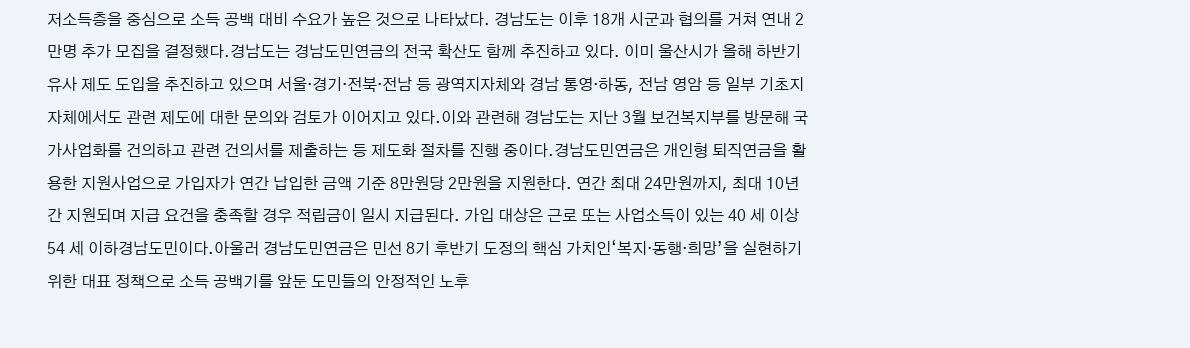저소득층을 중심으로 소득 공백 대비 수요가 높은 것으로 나타났다. 경남도는 이후 18개 시군과 협의를 거쳐 연내 2만명 추가 모집을 결정했다.경남도는 경남도민연금의 전국 확산도 함께 추진하고 있다. 이미 울산시가 올해 하반기 유사 제도 도입을 추진하고 있으며 서울·경기·전북·전남 등 광역지자체와 경남 통영·하동, 전남 영암 등 일부 기초지자체에서도 관련 제도에 대한 문의와 검토가 이어지고 있다.이와 관련해 경남도는 지난 3월 보건복지부를 방문해 국가사업화를 건의하고 관련 건의서를 제출하는 등 제도화 절차를 진행 중이다.경남도민연금은 개인형 퇴직연금을 활용한 지원사업으로 가입자가 연간 납입한 금액 기준 8만원당 2만원을 지원한다. 연간 최대 24만원까지, 최대 10년간 지원되며 지급 요건을 충족할 경우 적립금이 일시 지급된다. 가입 대상은 근로 또는 사업소득이 있는 40 세 이상 54 세 이하경남도민이다.아울러 경남도민연금은 민선 8기 후반기 도정의 핵심 가치인‘복지·동행·희망’을 실현하기 위한 대표 정책으로 소득 공백기를 앞둔 도민들의 안정적인 노후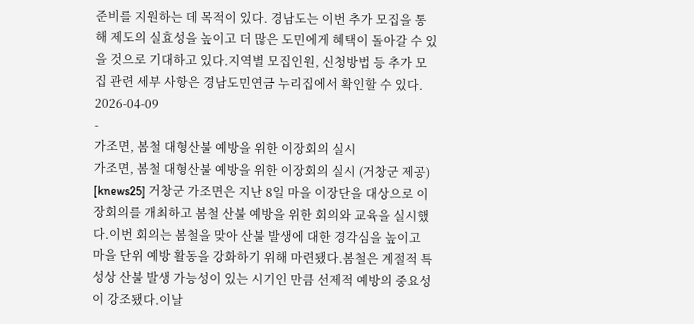준비를 지원하는 데 목적이 있다. 경남도는 이번 추가 모집을 통해 제도의 실효성을 높이고 더 많은 도민에게 혜택이 돌아갈 수 있을 것으로 기대하고 있다.지역별 모집인원, 신청방법 등 추가 모집 관련 세부 사항은 경남도민연금 누리집에서 확인할 수 있다.
2026-04-09
-
가조면, 봄철 대형산불 예방을 위한 이장회의 실시
가조면, 봄철 대형산불 예방을 위한 이장회의 실시 (거창군 제공)
[knews25] 거창군 가조면은 지난 8일 마을 이장단을 대상으로 이장회의를 개최하고 봄철 산불 예방을 위한 회의와 교육을 실시했다.이번 회의는 봄철을 맞아 산불 발생에 대한 경각심을 높이고 마을 단위 예방 활동을 강화하기 위해 마련됐다.봄철은 계절적 특성상 산불 발생 가능성이 있는 시기인 만큼 선제적 예방의 중요성이 강조됐다.이날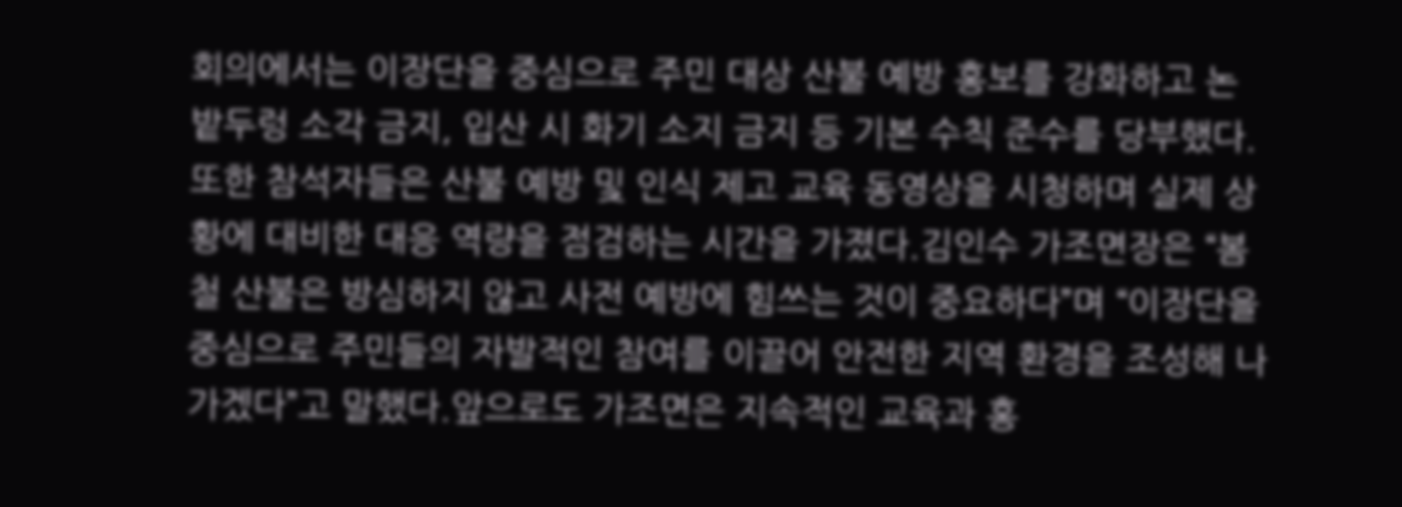회의에서는 이장단을 중심으로 주민 대상 산불 예방 홍보를 강화하고 논 밭두렁 소각 금지, 입산 시 화기 소지 금지 등 기본 수칙 준수를 당부했다.또한 참석자들은 산불 예방 및 인식 제고 교육 동영상을 시청하며 실제 상황에 대비한 대응 역량을 점검하는 시간을 가졌다.김인수 가조면장은 “봄철 산불은 방심하지 않고 사전 예방에 힘쓰는 것이 중요하다”며 “이장단을 중심으로 주민들의 자발적인 참여를 이끌어 안전한 지역 환경을 조성해 나가겠다”고 말했다.앞으로도 가조면은 지속적인 교육과 홍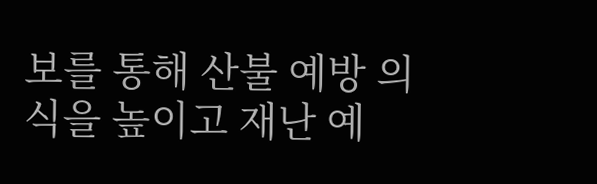보를 통해 산불 예방 의식을 높이고 재난 예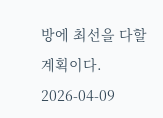방에 최선을 다할 계획이다.
2026-04-09